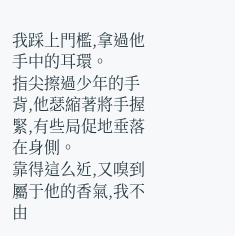我踩上門檻,拿過他手中的耳環。
指尖擦過少年的手背,他瑟縮著將手握緊,有些局促地垂落在身側。
靠得這么近,又嗅到屬于他的香氣,我不由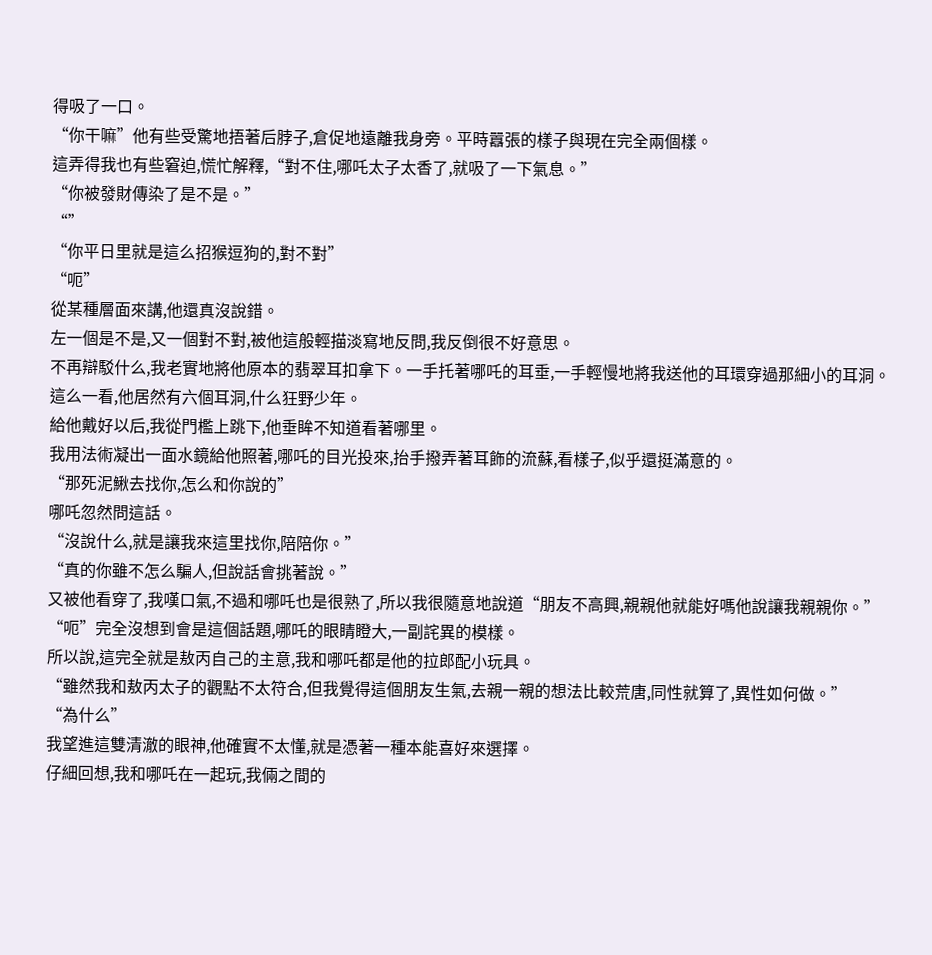得吸了一口。
“你干嘛”他有些受驚地捂著后脖子,倉促地遠離我身旁。平時囂張的樣子與現在完全兩個樣。
這弄得我也有些窘迫,慌忙解釋,“對不住,哪吒太子太香了,就吸了一下氣息。”
“你被發財傳染了是不是。”
“”
“你平日里就是這么招猴逗狗的,對不對”
“呃”
從某種層面來講,他還真沒說錯。
左一個是不是,又一個對不對,被他這般輕描淡寫地反問,我反倒很不好意思。
不再辯駁什么,我老實地將他原本的翡翠耳扣拿下。一手托著哪吒的耳垂,一手輕慢地將我送他的耳環穿過那細小的耳洞。
這么一看,他居然有六個耳洞,什么狂野少年。
給他戴好以后,我從門檻上跳下,他垂眸不知道看著哪里。
我用法術凝出一面水鏡給他照著,哪吒的目光投來,抬手撥弄著耳飾的流蘇,看樣子,似乎還挺滿意的。
“那死泥鰍去找你,怎么和你說的”
哪吒忽然問這話。
“沒說什么,就是讓我來這里找你,陪陪你。”
“真的你雖不怎么騙人,但說話會挑著說。”
又被他看穿了,我嘆口氣,不過和哪吒也是很熟了,所以我很隨意地說道“朋友不高興,親親他就能好嗎他說讓我親親你。”
“呃”完全沒想到會是這個話題,哪吒的眼睛瞪大,一副詫異的模樣。
所以說,這完全就是敖丙自己的主意,我和哪吒都是他的拉郎配小玩具。
“雖然我和敖丙太子的觀點不太符合,但我覺得這個朋友生氣,去親一親的想法比較荒唐,同性就算了,異性如何做。”
“為什么”
我望進這雙清澈的眼神,他確實不太懂,就是憑著一種本能喜好來選擇。
仔細回想,我和哪吒在一起玩,我倆之間的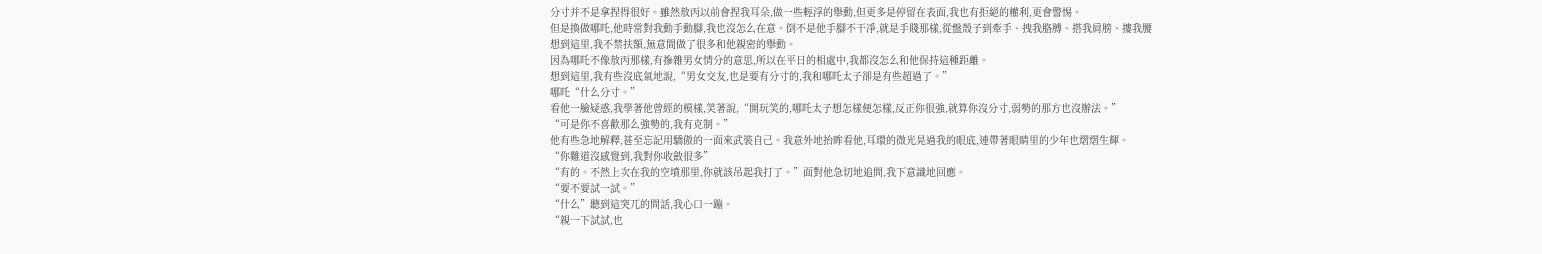分寸并不是拿捏得很好。雖然敖丙以前會捏我耳朵,做一些輕浮的舉動,但更多是停留在表面,我也有拒絕的權利,更會警惕。
但是換做哪吒,他時常對我動手動腳,我也沒怎么在意。倒不是他手腳不干凈,就是手賤那樣,從盤殼子到牽手、拽我胳膊、搭我肩膀、摟我腰
想到這里,我不禁扶額,無意間做了很多和他親密的舉動。
因為哪吒不像敖丙那樣,有摻雜男女情分的意思,所以在平日的相處中,我都沒怎么和他保持這種距離。
想到這里,我有些沒底氣地說,“男女交友,也是要有分寸的,我和哪吒太子卻是有些超過了。”
哪吒“什么分寸。”
看他一臉疑惑,我學著他曾經的模樣,笑著說,“開玩笑的,哪吒太子想怎樣便怎樣,反正你很強,就算你沒分寸,弱勢的那方也沒辦法。”
“可是你不喜歡那么強勢的,我有克制。”
他有些急地解釋,甚至忘記用驕傲的一面來武裝自己。我意外地抬眸看他,耳環的微光晃過我的眼底,連帶著眼睛里的少年也熠熠生輝。
“你難道沒感覺到,我對你收斂很多”
“有的。不然上次在我的空墳那里,你就該吊起我打了。”面對他急切地追問,我下意識地回應。
“要不要試一試。”
“什么”聽到這突兀的問話,我心口一蹦。
“親一下試試,也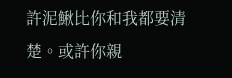許泥鰍比你和我都要清楚。或許你親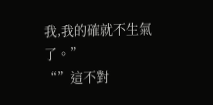我,我的確就不生氣了。”
“”這不對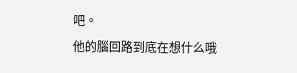吧。
他的腦回路到底在想什么哦